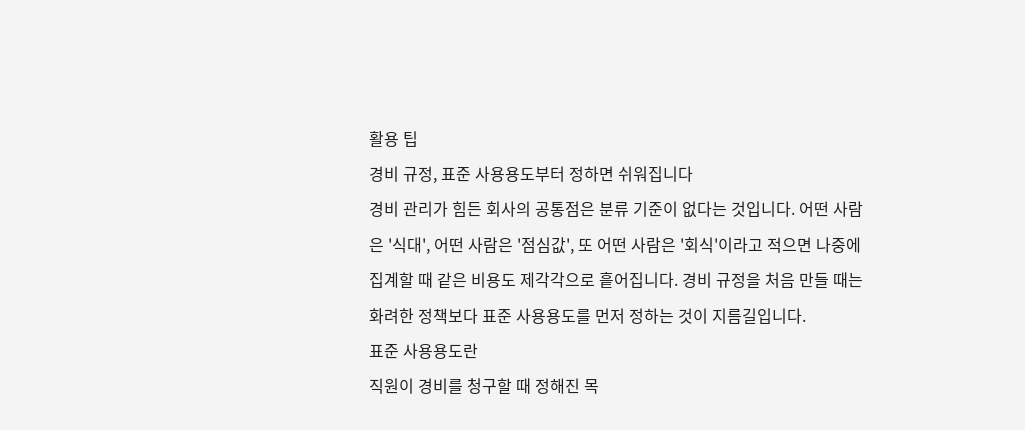활용 팁
경비 규정, 표준 사용용도부터 정하면 쉬워집니다
경비 관리가 힘든 회사의 공통점은 분류 기준이 없다는 것입니다. 어떤 사람은 '식대', 어떤 사람은 '점심값', 또 어떤 사람은 '회식'이라고 적으면 나중에 집계할 때 같은 비용도 제각각으로 흩어집니다. 경비 규정을 처음 만들 때는 화려한 정책보다 표준 사용용도를 먼저 정하는 것이 지름길입니다.
표준 사용용도란
직원이 경비를 청구할 때 정해진 목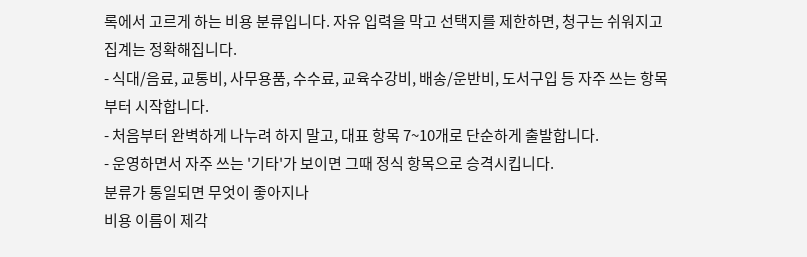록에서 고르게 하는 비용 분류입니다. 자유 입력을 막고 선택지를 제한하면, 청구는 쉬워지고 집계는 정확해집니다.
- 식대/음료, 교통비, 사무용품, 수수료, 교육수강비, 배송/운반비, 도서구입 등 자주 쓰는 항목부터 시작합니다.
- 처음부터 완벽하게 나누려 하지 말고, 대표 항목 7~10개로 단순하게 출발합니다.
- 운영하면서 자주 쓰는 '기타'가 보이면 그때 정식 항목으로 승격시킵니다.
분류가 통일되면 무엇이 좋아지나
비용 이름이 제각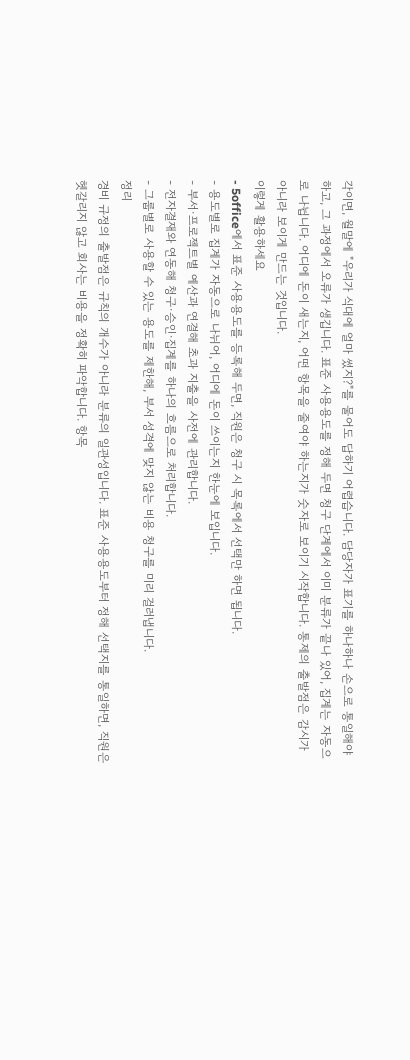각이면, 월말에 "우리가 식대에 얼마 썼지?"를 물어도 답하기 어렵습니다. 담당자가 표기를 하나하나 손으로 통일해야 하고, 그 과정에서 오류가 생깁니다. 표준 사용용도를 정해 두면 청구 단계에서 이미 분류가 끝나 있어, 집계는 자동으로 나뉩니다. 어디에 돈이 새는지, 어떤 항목을 줄여야 하는지가 숫자로 보이기 시작합니다. 통제의 출발점은 감시가 아니라 보이게 만드는 것입니다.
이렇게 활용하세요
- 5office에서 표준 사용용도를 등록해 두면, 직원은 청구 시 목록에서 선택만 하면 됩니다.
- 용도별로 집계가 자동으로 나뉘어, 어디에 돈이 쓰이는지 한눈에 보입니다.
- 부서·프로젝트별 예산과 연결해 초과 지출을 사전에 관리합니다.
- 전자결재와 연동해 청구·승인·집계를 하나의 흐름으로 처리합니다.
- 그룹별로 사용할 수 있는 용도를 제한해, 부서 성격에 맞지 않는 비용 청구를 미리 걸러냅니다.
정리
경비 규정의 출발점은 규칙의 개수가 아니라 분류의 일관성입니다. 표준 사용용도부터 정해 선택지를 통일하면, 직원은 헷갈리지 않고 회사는 비용을 정확히 파악합니다. 항목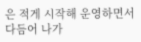은 적게 시작해 운영하면서 다듬어 나가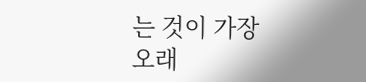는 것이 가장 오래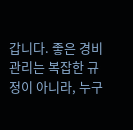갑니다. 좋은 경비 관리는 복잡한 규정이 아니라, 누구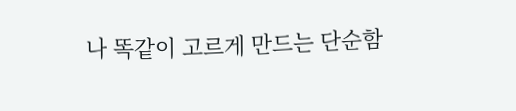나 똑같이 고르게 만드는 단순함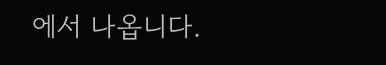에서 나옵니다.